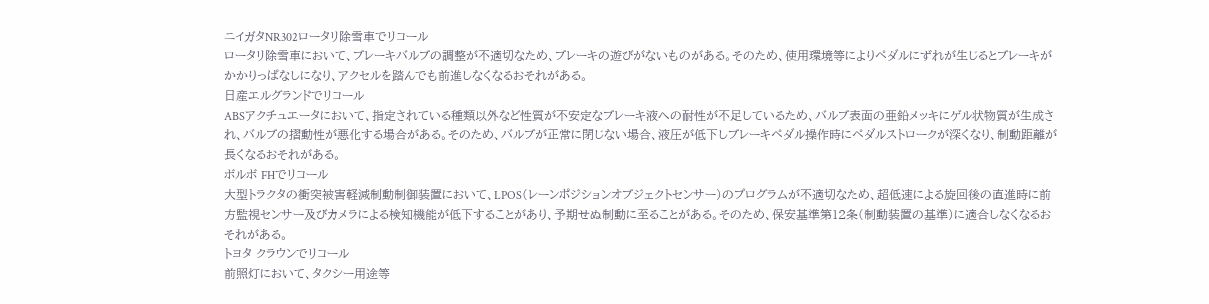ニイガタNR302ロータリ除雪車でリコール
ロータリ除雪車において、ブレーキバルブの調整が不適切なため、ブレーキの遊びがないものがある。そのため、使用環境等によりペダルにずれが生じるとブレーキがかかりっぱなしになり、アクセルを踏んでも前進しなくなるおそれがある。
日産エルグランドでリコール
ABSアクチュエータにおいて、指定されている種類以外など性質が不安定なブレーキ液への耐性が不足しているため、バルブ表面の亜鉛メッキにゲル状物質が生成され、バルブの摺動性が悪化する場合がある。そのため、バルブが正常に閉じない場合、液圧が低下しブレーキペダル操作時にペダルストロークが深くなり、制動距離が長くなるおそれがある。
ボルボ FHでリコール
大型トラクタの衝突被害軽減制動制御装置において、LPOS(レーンポジションオブジェクトセンサー)のプログラムが不適切なため、超低速による旋回後の直進時に前方監視センサー及びカメラによる検知機能が低下することがあり、予期せぬ制動に至ることがある。そのため、保安基準第12条(制動装置の基準)に適合しなくなるおそれがある。
トヨタ クラウンでリコール
前照灯において、タクシー用途等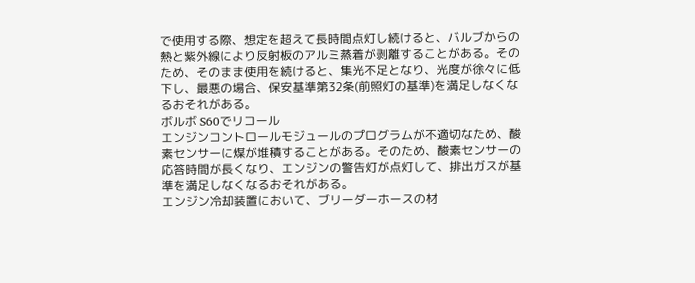で使用する際、想定を超えて長時間点灯し続けると、バルブからの熱と紫外線により反射板のアルミ蒸着が剥離することがある。そのため、そのまま使用を続けると、集光不足となり、光度が徐々に低下し、最悪の場合、保安基準第32条(前照灯の基準)を満足しなくなるおそれがある。
ボルボ S60でリコール
エンジンコントロールモジュールのプログラムが不適切なため、酸素センサーに煤が堆積することがある。そのため、酸素センサーの応答時間が長くなり、エンジンの警告灯が点灯して、排出ガスが基準を満足しなくなるおそれがある。
エンジン冷却装置において、ブリーダーホースの材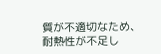質が不適切なため、耐熱性が不足し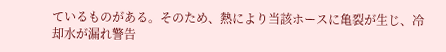ているものがある。そのため、熱により当該ホースに亀裂が生じ、冷却水が漏れ警告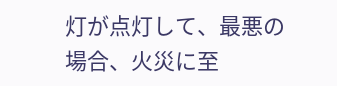灯が点灯して、最悪の場合、火災に至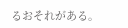るおそれがある。